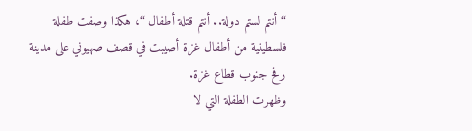“أنتم لستم دولة.. أنتم قتلة أطفال “، هكذا وصفت طفلة فلسطينية من أطفال غزة أصيبت في قصف صهيوني على مدينة رفح جنوب قطاع غزة.
وظهرت الطفلة التي لا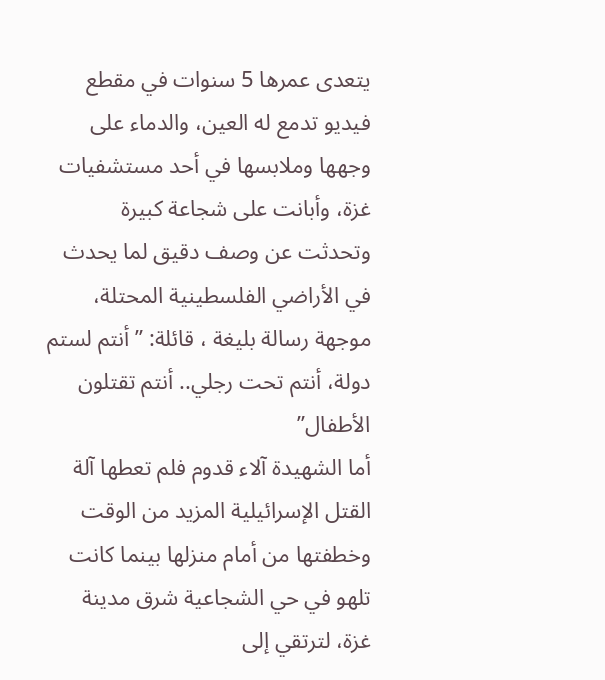يتعدى عمرها 5 سنوات في مقطع فيديو تدمع له العين، والدماء على وجهها وملابسها في أحد مستشفيات غزة، وأبانت على شجاعة كبيرة وتحدثت عن وصف دقيق لما يحدث في الأراضي الفلسطينية المحتلة، موجهة رسالة بليغة ، قائلة: ” أنتم لستم دولة، أنتم تحت رجلي.. أنتم تقتلون الأطفال”
أما الشهيدة آلاء قدوم فلم تعطها آلة القتل الإسرائيلية المزيد من الوقت وخطفتها من أمام منزلها بينما كانت تلهو في حي الشجاعية شرق مدينة غزة، لترتقي إلى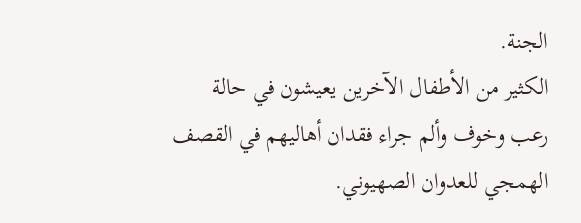الجنة.
الكثير من الأطفال الآخرين يعيشون في حالة رعب وخوف وألم جراء فقدان أهاليهم في القصف الهمجي للعدوان الصهيوني.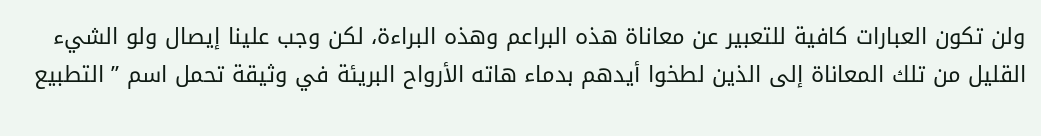ولن تكون العبارات كافية للتعبير عن معاناة هذه البراعم وهذه البراءة، لكن وجب علينا إيصال ولو الشيء القليل من تلك المعاناة إلى الذين لطخوا أيدهم بدماء هاته الأرواح البريئة في وثيقة تحمل اسم ” التطبيع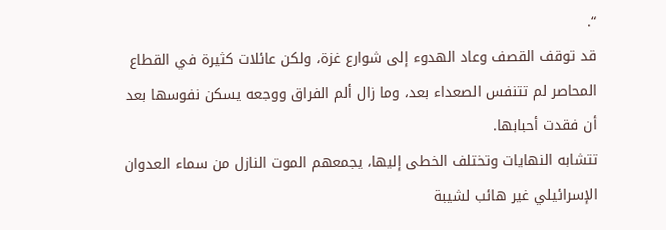“.
قد توقف القصف وعاد الهدوء إلى شوارع غزة، ولكن عائلات كثيرة في القطاع المحاصر لم تتنفس الصعداء بعد، وما زال ألم الفراق ووجعه يسكن نفوسها بعد أن فقدت أحبابها.
تتشابه النهايات وتختلف الخطى إليها، يجمعهم الموت النازل من سماء العدوان الإسرائيلي غير هائب لشيبة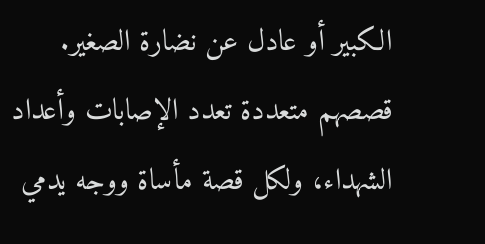الكبير أو عادل عن نضارة الصغير.
قصصهم متعددة تعدد الإصابات وأعداد الشهداء، ولكل قصة مأساة ووجه يدمي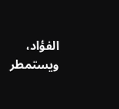الفؤاد، ويستمطر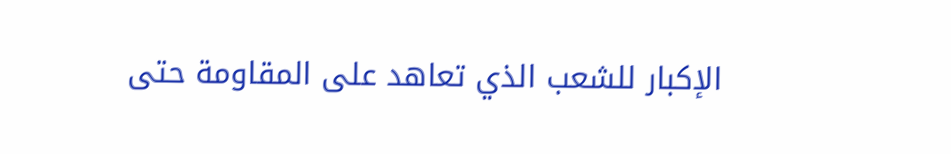الإكبار للشعب الذي تعاهد على المقاومة حتى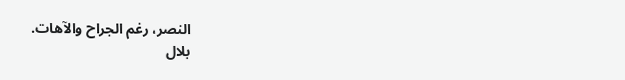النصر، رغم الجراح والآهات.
بلال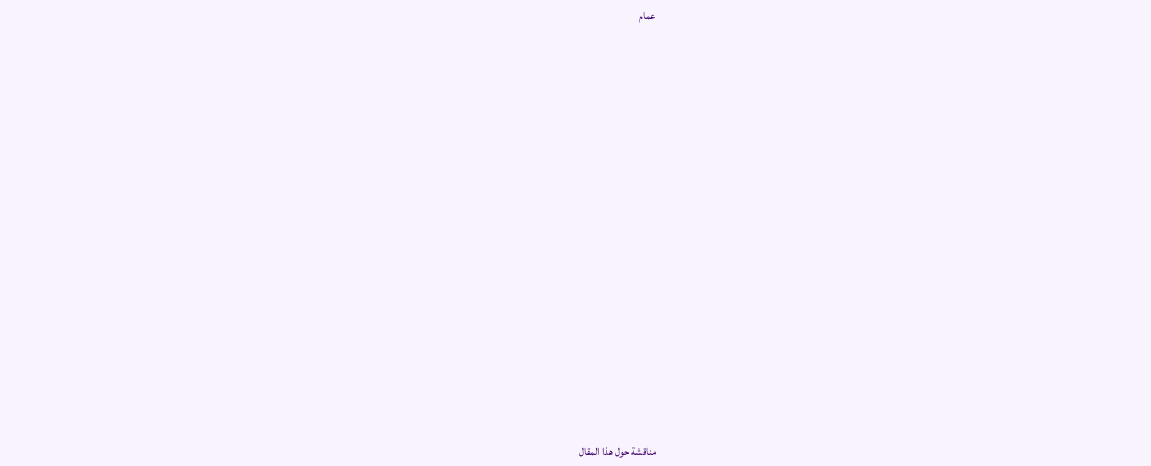عمام

























مناقشة حول هذا المقال